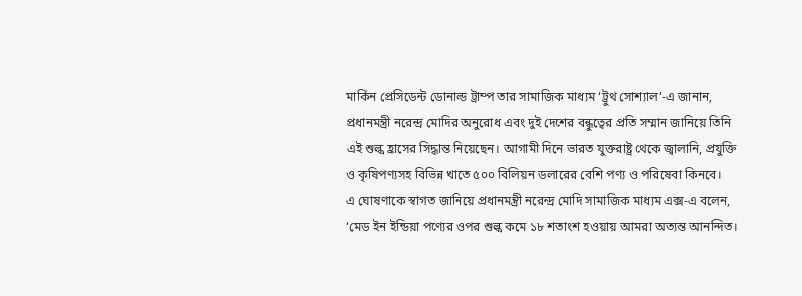মার্কিন প্রেসিডেন্ট ডোনাল্ড ট্রাম্প তার সামাজিক মাধ্যম ‘ট্রুথ সোশ্যাল’-এ জানান, প্রধানমন্ত্রী নরেন্দ্র মোদির অনুরোধ এবং দুই দেশের বন্ধুত্বের প্রতি সম্মান জানিয়ে তিনি এই শুল্ক হ্রাসের সিদ্ধান্ত নিয়েছেন। আগামী দিনে ভারত যুক্তরাষ্ট্র থেকে জ্বালানি, প্রযুক্তি ও কৃষিপণ্যসহ বিভিন্ন খাতে ৫০০ বিলিয়ন ডলারের বেশি পণ্য ও পরিষেবা কিনবে।
এ ঘোষণাকে স্বাগত জানিয়ে প্রধানমন্ত্রী নরেন্দ্র মোদি সামাজিক মাধ্যম এক্স-এ বলেন, ‘মেড ইন ইন্ডিয়া পণ্যের ওপর শুল্ক কমে ১৮ শতাংশ হওয়ায় আমরা অত্যন্ত আনন্দিত।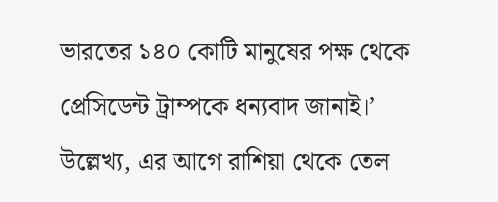ভারতের ১৪০ কোটি মানুষের পক্ষ থেকে প্রেসিডেন্ট ট্রাম্পকে ধন্যবাদ জানাই।’
উল্লেখ্য, এর আগে রাশিয়া থেকে তেল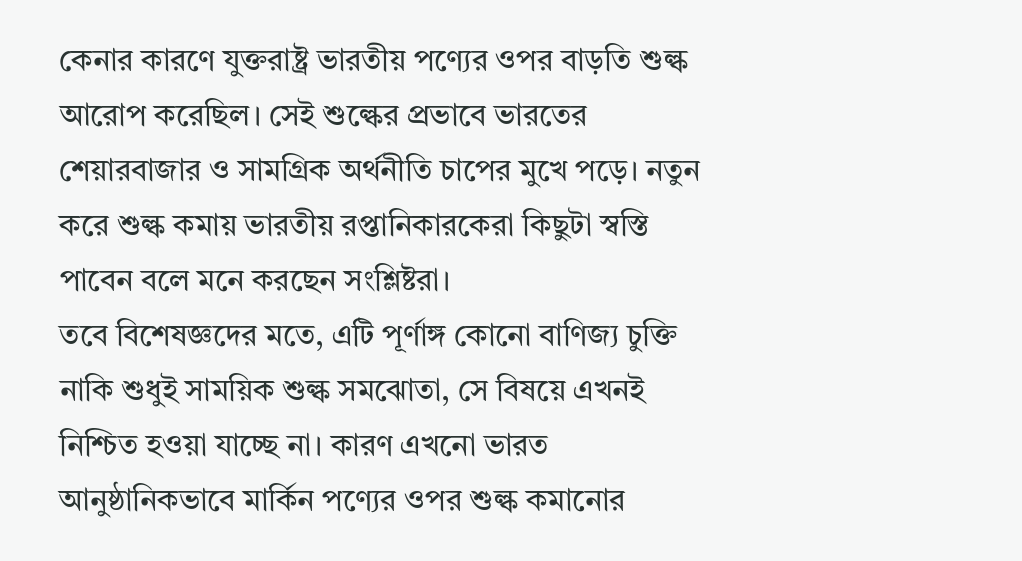কেনার কারণে যুক্তরাষ্ট্র ভারতীয় পণ্যের ওপর বাড়তি শুল্ক আরোপ করেছিল। সেই শুল্কের প্রভাবে ভারতের শেয়ারবাজার ও সামগ্রিক অর্থনীতি চাপের মুখে পড়ে। নতুন করে শুল্ক কমায় ভারতীয় রপ্তানিকারকেরা কিছুটা স্বস্তি পাবেন বলে মনে করছেন সংশ্লিষ্টরা।
তবে বিশেষজ্ঞদের মতে, এটি পূর্ণাঙ্গ কোনো বাণিজ্য চুক্তি নাকি শুধুই সাময়িক শুল্ক সমঝোতা, সে বিষয়ে এখনই নিশ্চিত হওয়া যাচ্ছে না। কারণ এখনো ভারত আনুষ্ঠানিকভাবে মার্কিন পণ্যের ওপর শুল্ক কমানোর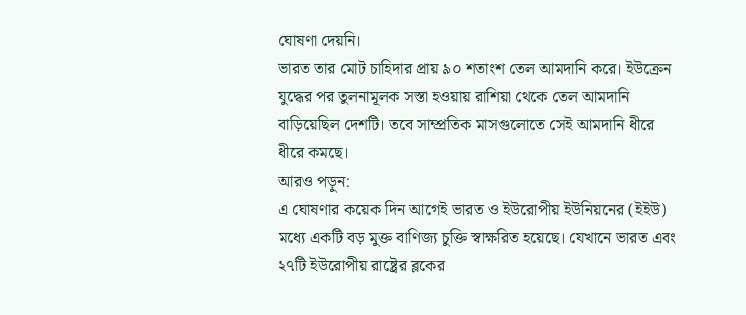ঘোষণা দেয়নি।
ভারত তার মোট চাহিদার প্রায় ৯০ শতাংশ তেল আমদানি করে। ইউক্রেন যুদ্ধের পর তুলনামূলক সস্তা হওয়ায় রাশিয়া থেকে তেল আমদানি বাড়িয়েছিল দেশটি। তবে সাম্প্রতিক মাসগুলোতে সেই আমদানি ধীরে ধীরে কমছে।
আরও পড়ুন:
এ ঘোষণার কয়েক দিন আগেই ভারত ও ইউরোপীয় ইউনিয়নের (ইইউ) মধ্যে একটি বড় মুক্ত বাণিজ্য চুক্তি স্বাক্ষরিত হয়েছে। যেখানে ভারত এবং ২৭টি ইউরোপীয় রাষ্ট্রের ব্লকের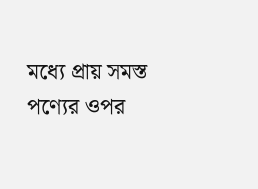মধ্যে প্রায় সমস্ত পণ্যের ওপর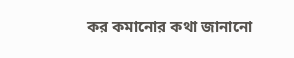কর কমানোর কথা জানানো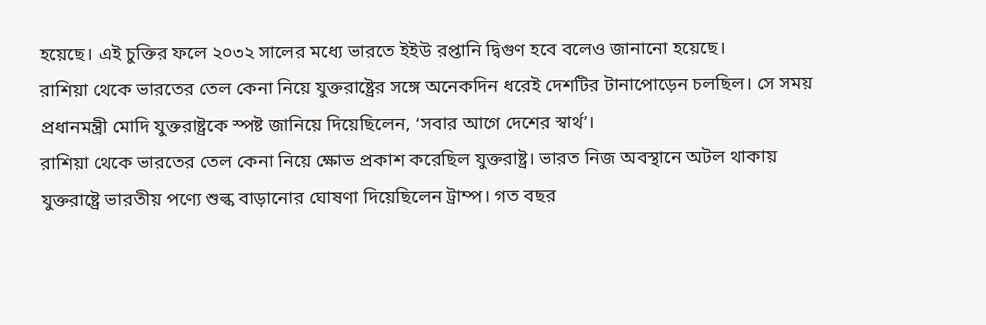হয়েছে। এই চুক্তির ফলে ২০৩২ সালের মধ্যে ভারতে ইইউ রপ্তানি দ্বিগুণ হবে বলেও জানানো হয়েছে।
রাশিয়া থেকে ভারতের তেল কেনা নিয়ে যুক্তরাষ্ট্রের সঙ্গে অনেকদিন ধরেই দেশটির টানাপোড়েন চলছিল। সে সময় প্রধানমন্ত্রী মোদি যুক্তরাষ্ট্রকে স্পষ্ট জানিয়ে দিয়েছিলেন, ‘সবার আগে দেশের স্বার্থ’।
রাশিয়া থেকে ভারতের তেল কেনা নিয়ে ক্ষোভ প্রকাশ করেছিল যুক্তরাষ্ট্র। ভারত নিজ অবস্থানে অটল থাকায় যুক্তরাষ্ট্রে ভারতীয় পণ্যে শুল্ক বাড়ানোর ঘোষণা দিয়েছিলেন ট্রাম্প। গত বছর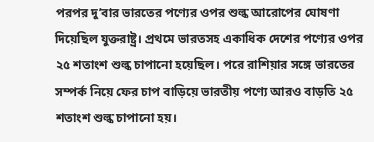পরপর দু’বার ভারতের পণ্যের ওপর শুল্ক আরোপের ঘোষণা দিয়েছিল যুক্তরাষ্ট্র। প্রথমে ভারতসহ একাধিক দেশের পণ্যের ওপর ২৫ শতাংশ শুল্ক চাপানো হয়েছিল। পরে রাশিয়ার সঙ্গে ভারতের সম্পর্ক নিয়ে ফের চাপ বাড়িয়ে ভারতীয় পণ্যে আরও বাড়তি ২৫ শতাংশ শুল্ক চাপানো হয়।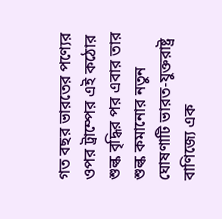গত বছর ভারতের পণ্যের ওপর ট্রাম্পের এই কঠোর শুল্ক বৃদ্ধির পর এবার তার শুল্ক কমানোর নতুন ঘোষণাটি ভারত-যুক্তরাষ্ট্র বাণিজ্যে এক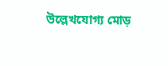উল্লেখযোগ্য মোড়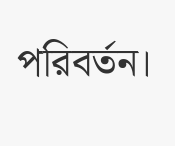পরিবর্তন।